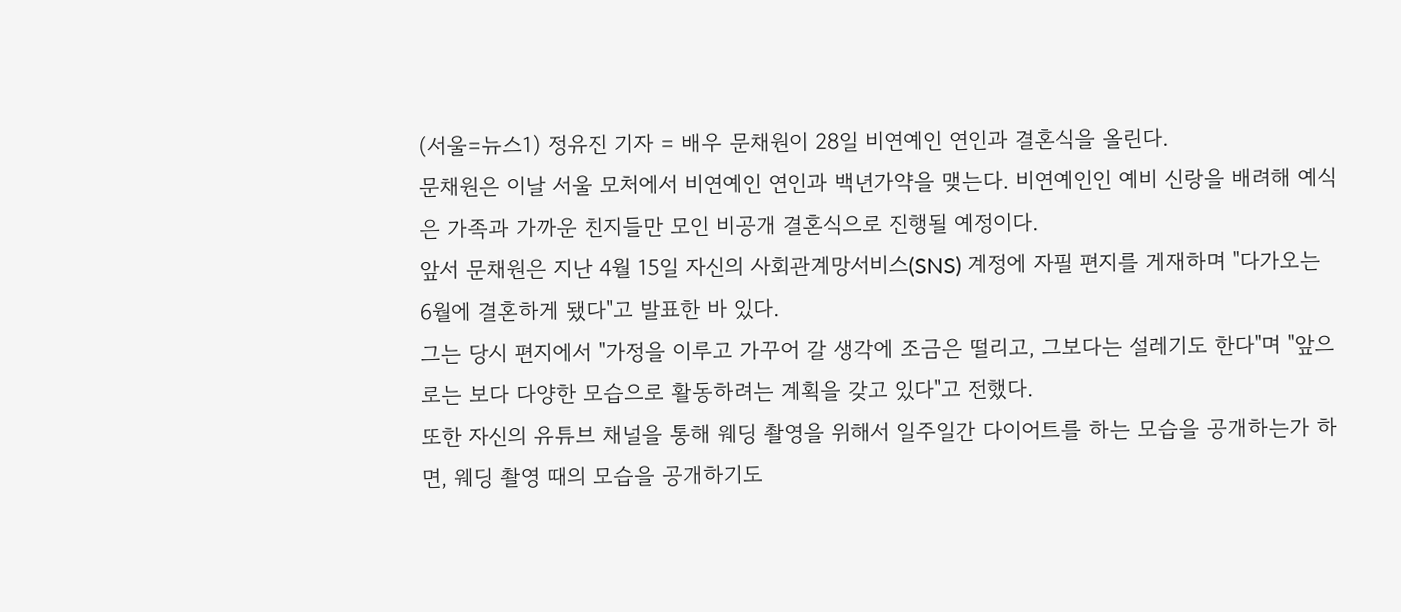(서울=뉴스1) 정유진 기자 = 배우 문채원이 28일 비연예인 연인과 결혼식을 올린다.
문채원은 이날 서울 모처에서 비연예인 연인과 백년가약을 맺는다. 비연예인인 예비 신랑을 배려해 예식은 가족과 가까운 친지들만 모인 비공개 결혼식으로 진행될 예정이다.
앞서 문채원은 지난 4월 15일 자신의 사회관계망서비스(SNS) 계정에 자필 편지를 게재하며 "다가오는 6월에 결혼하게 됐다"고 발표한 바 있다.
그는 당시 편지에서 "가정을 이루고 가꾸어 갈 생각에 조금은 떨리고, 그보다는 설레기도 한다"며 "앞으로는 보다 다양한 모습으로 활동하려는 계획을 갖고 있다"고 전했다.
또한 자신의 유튜브 채널을 통해 웨딩 촬영을 위해서 일주일간 다이어트를 하는 모습을 공개하는가 하면, 웨딩 촬영 때의 모습을 공개하기도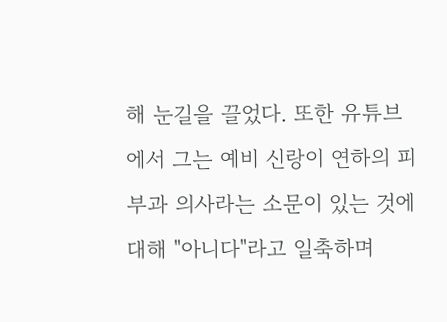해 눈길을 끌었다. 또한 유튜브에서 그는 예비 신랑이 연하의 피부과 의사라는 소문이 있는 것에 대해 "아니다"라고 일축하며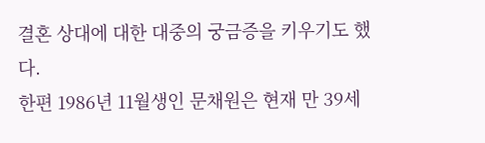결혼 상대에 대한 대중의 궁금증을 키우기도 했다.
한편 1986년 11월생인 문채원은 현재 만 39세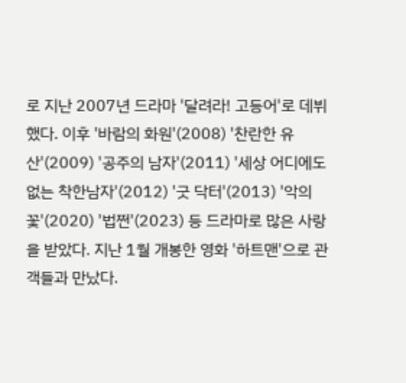로 지난 2007년 드라마 '달려라! 고등어'로 데뷔했다. 이후 '바람의 화원'(2008) '찬란한 유산'(2009) '공주의 남자'(2011) '세상 어디에도 없는 착한남자'(2012) '굿 닥터'(2013) '악의 꽃'(2020) '법쩐'(2023) 등 드라마로 많은 사랑을 받았다. 지난 1월 개봉한 영화 '하트맨'으로 관객들과 만났다.